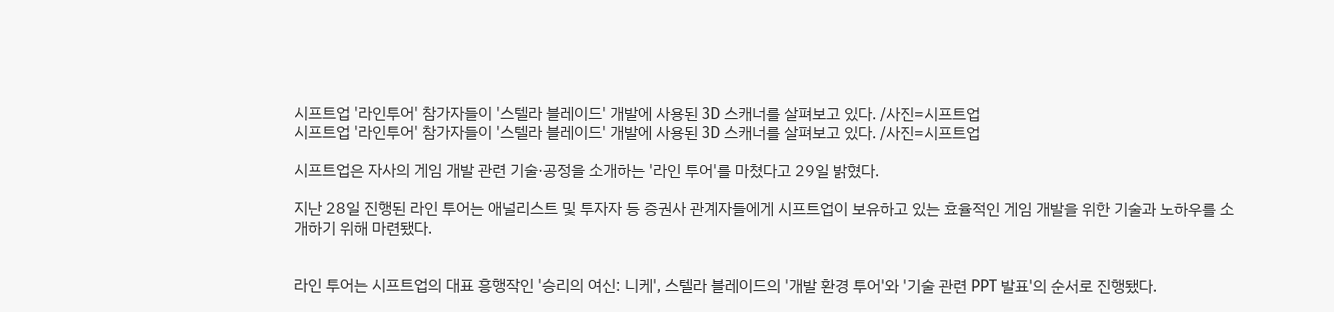시프트업 '라인투어' 참가자들이 '스텔라 블레이드' 개발에 사용된 3D 스캐너를 살펴보고 있다. /사진=시프트업
시프트업 '라인투어' 참가자들이 '스텔라 블레이드' 개발에 사용된 3D 스캐너를 살펴보고 있다. /사진=시프트업

시프트업은 자사의 게임 개발 관련 기술·공정을 소개하는 '라인 투어'를 마쳤다고 29일 밝혔다.

지난 28일 진행된 라인 투어는 애널리스트 및 투자자 등 증권사 관계자들에게 시프트업이 보유하고 있는 효율적인 게임 개발을 위한 기술과 노하우를 소개하기 위해 마련됐다.


라인 투어는 시프트업의 대표 흥행작인 '승리의 여신: 니케', 스텔라 블레이드의 '개발 환경 투어'와 '기술 관련 PPT 발표'의 순서로 진행됐다.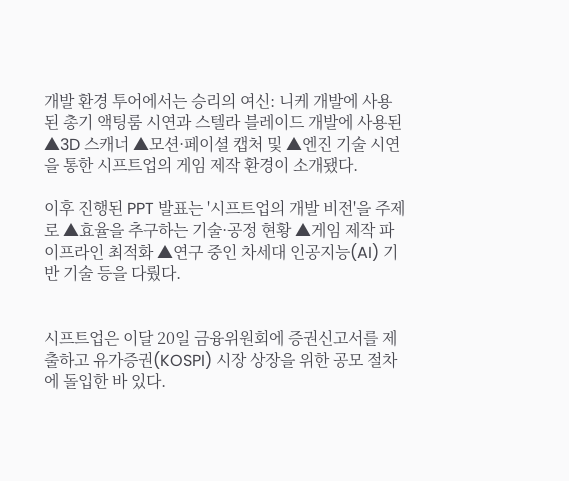개발 환경 투어에서는 승리의 여신: 니케 개발에 사용된 총기 액팅룸 시연과 스텔라 블레이드 개발에 사용된 ▲3D 스캐너 ▲모션·페이셜 캡처 및 ▲엔진 기술 시연을 통한 시프트업의 게임 제작 환경이 소개됐다.

이후 진행된 PPT 발표는 '시프트업의 개발 비전'을 주제로 ▲효율을 추구하는 기술·공정 현황 ▲게임 제작 파이프라인 최적화 ▲연구 중인 차세대 인공지능(AI) 기반 기술 등을 다뤘다.


시프트업은 이달 20일 금융위원회에 증권신고서를 제출하고 유가증권(KOSPI) 시장 상장을 위한 공모 절차에 돌입한 바 있다.